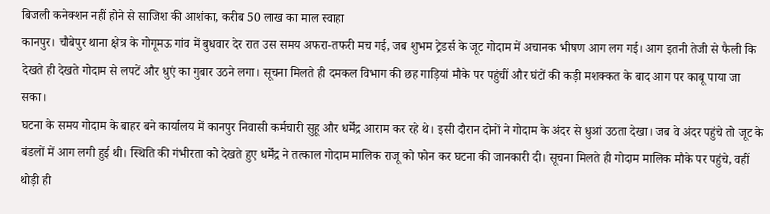बिजली कनेक्शन नहीं होने से साजिश की आशंका, करीब 50 लाख का माल स्वाहा
कानपुर। चौबेपुर थाना क्षेत्र के गोगूमऊ गांव में बुधवार देर रात उस समय अफरा-तफरी मच गई, जब शुभम ट्रेडर्स के जूट गोदाम में अचानक भीषण आग लग गई। आग इतनी तेजी से फैली कि देखते ही देखते गोदाम से लपटें और धुएं का गुबार उठने लगा। सूचना मिलते ही दमकल विभाग की छह गाड़ियां मौके पर पहुंचीं और घंटों की कड़ी मशक्कत के बाद आग पर काबू पाया जा सका।
घटना के समय गोदाम के बाहर बने कार्यालय में कानपुर निवासी कर्मचारी सुहू और धर्मेंद्र आराम कर रहे थे। इसी दौरान दोनों ने गोदाम के अंदर से धुआं उठता देखा। जब वे अंदर पहुंचे तो जूट के बंडलों में आग लगी हुई थी। स्थिति की गंभीरता को देखते हुए धर्मेंद्र ने तत्काल गोदाम मालिक राजू को फोन कर घटना की जानकारी दी। सूचना मिलते ही गोदाम मालिक मौके पर पहुंचे, वहीं थोड़ी ही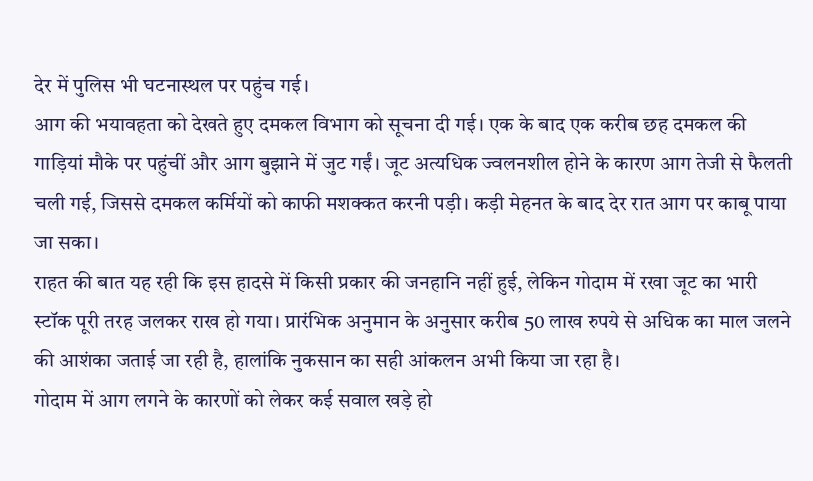देर में पुलिस भी घटनास्थल पर पहुंच गई।
आग की भयावहता को देखते हुए दमकल विभाग को सूचना दी गई। एक के बाद एक करीब छह दमकल की गाड़ियां मौके पर पहुंचीं और आग बुझाने में जुट गईं। जूट अत्यधिक ज्वलनशील होने के कारण आग तेजी से फैलती चली गई, जिससे दमकल कर्मियों को काफी मशक्कत करनी पड़ी। कड़ी मेहनत के बाद देर रात आग पर काबू पाया जा सका।
राहत की बात यह रही कि इस हादसे में किसी प्रकार की जनहानि नहीं हुई, लेकिन गोदाम में रखा जूट का भारी स्टॉक पूरी तरह जलकर राख हो गया। प्रारंभिक अनुमान के अनुसार करीब 50 लाख रुपये से अधिक का माल जलने की आशंका जताई जा रही है, हालांकि नुकसान का सही आंकलन अभी किया जा रहा है।
गोदाम में आग लगने के कारणों को लेकर कई सवाल खड़े हो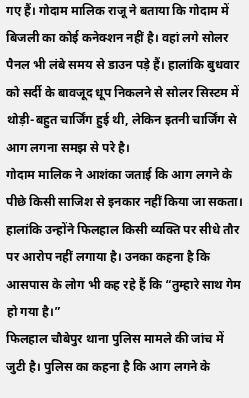गए हैं। गोदाम मालिक राजू ने बताया कि गोदाम में बिजली का कोई कनेक्शन नहीं है। वहां लगे सोलर पैनल भी लंबे समय से डाउन पड़े हैं। हालांकि बुधवार को सर्दी के बावजूद धूप निकलने से सोलर सिस्टम में थोड़ी-बहुत चार्जिंग हुई थी, लेकिन इतनी चार्जिंग से आग लगना समझ से परे है।
गोदाम मालिक ने आशंका जताई कि आग लगने के पीछे किसी साजिश से इनकार नहीं किया जा सकता। हालांकि उन्होंने फिलहाल किसी व्यक्ति पर सीधे तौर पर आरोप नहीं लगाया है। उनका कहना है कि आसपास के लोग भी कह रहे हैं कि “तुम्हारे साथ गेम हो गया है।”
फिलहाल चौबेपुर थाना पुलिस मामले की जांच में जुटी है। पुलिस का कहना है कि आग लगने के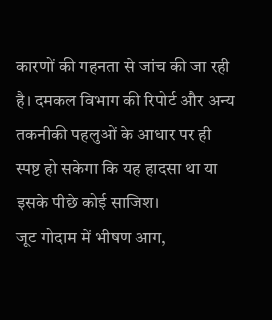कारणों की गहनता से जांच की जा रही है। दमकल विभाग की रिपोर्ट और अन्य तकनीकी पहलुओं के आधार पर ही स्पष्ट हो सकेगा कि यह हादसा था या इसके पीछे कोई साजिश।
जूट गोदाम में भीषण आग,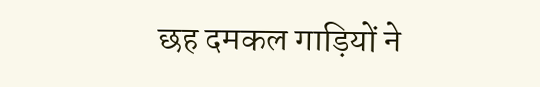छह दमकल गाड़ियों ने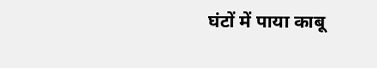घंटों में पाया काबू